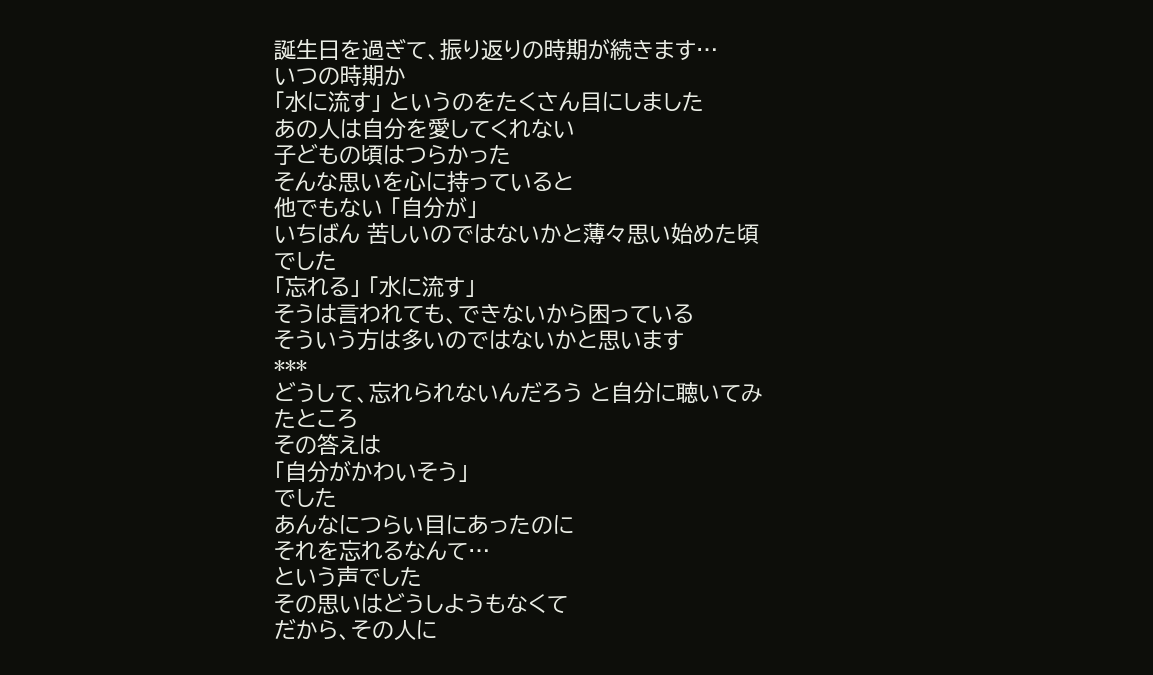誕生日を過ぎて、振り返りの時期が続きます…
いつの時期か
「水に流す」 というのをたくさん目にしました
あの人は自分を愛してくれない
子どもの頃はつらかった
そんな思いを心に持っていると
他でもない 「自分が」
いちばん 苦しいのではないかと薄々思い始めた頃でした
「忘れる」 「水に流す」
そうは言われても、できないから困っている
そういう方は多いのではないかと思います
***
どうして、忘れられないんだろう と自分に聴いてみたところ
その答えは
「自分がかわいそう」
でした
あんなにつらい目にあったのに
それを忘れるなんて…
という声でした
その思いはどうしようもなくて
だから、その人に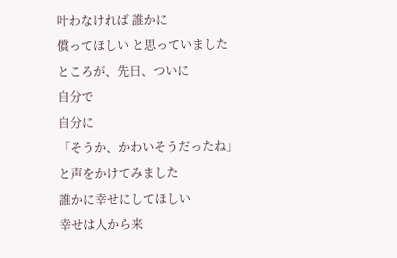叶わなければ 誰かに
償ってほしい と思っていました
ところが、先日、ついに
自分で
自分に
「そうか、かわいそうだったね」
と声をかけてみました
誰かに幸せにしてほしい
幸せは人から来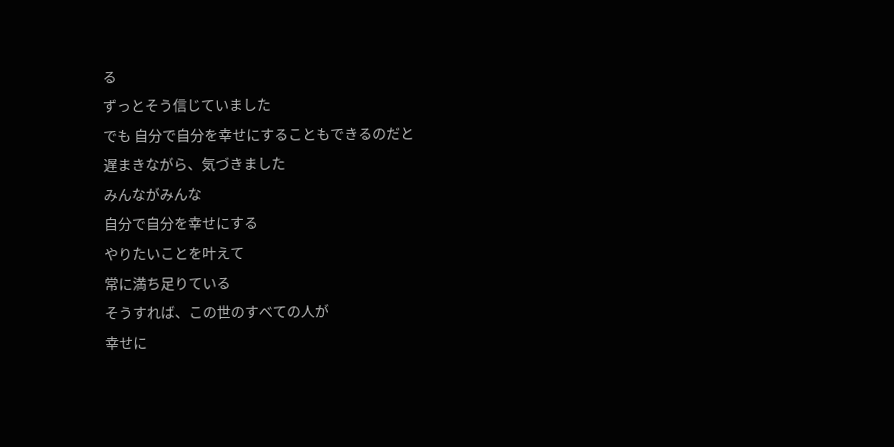る
ずっとそう信じていました
でも 自分で自分を幸せにすることもできるのだと
遅まきながら、気づきました
みんながみんな
自分で自分を幸せにする
やりたいことを叶えて
常に満ち足りている
そうすれば、この世のすべての人が
幸せに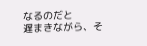なるのだと
遅まきながら、そ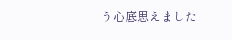う心底思えました